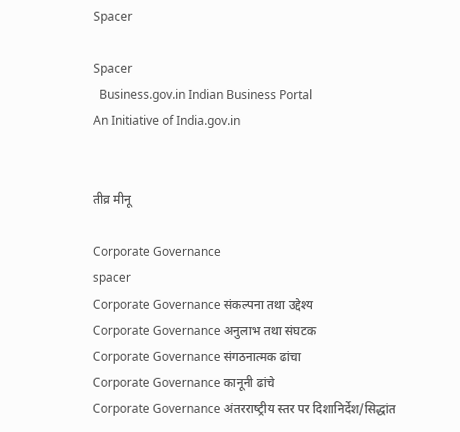Spacer

Spacer
  Business.gov.in Indian Business Portal
An Initiative of India.gov.in


तीव्र मीनू

Corporate Governance
spacer
Corporate Governance संकल्‍पना तथा उद्देश्‍य
Corporate Governance अनुलाभ तथा संघटक
Corporate Governance संगठनात्‍मक ढांचा
Corporate Governance कानूनी ढांचे
Corporate Governance अंतरराष्‍ट्रीय स्‍तर पर दिशानिर्देश/सिद्धांत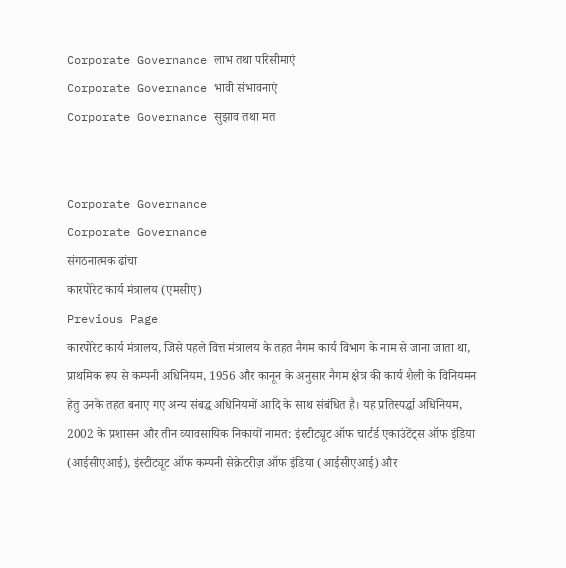Corporate Governance लाभ तथा परिसीमाएं
Corporate Governance भावी संभावनाएं
Corporate Governance सुझाव तथा मत


Corporate Governance
Corporate Governance
संगठनात्‍मक ढांचा
कारपोरेट कार्य मंत्रालय (एमसीए)
Previous Page
कारपोरेट कार्य मंत्रालय, जिसे पहले वित्त मंत्रालय के तहत नैगम कार्य विभाग के नाम से जाना जाता था, प्राथमिक रूप से कम्‍पनी अधिनियम, 1956 और कानून के अनुसार नैगम क्षेत्र की कार्य शैली के विनियमन हेतु उनके तहत बनाए गए अन्‍य संबद्ध अधिनियमों आदि के साथ संबंधित है। यह प्रतिस्‍पर्द्धा अधिनियम, 2002 के प्रशासन और तीन व्‍यावसायिक निकायों नामत: इंस्‍टीट्यूट ऑफ चार्टर्ड एकाउंटेंट्स ऑफ इंडिया (आईसीएआई), इंस्‍टीट्यूट ऑफ कम्‍पनी सेक्रेटरीज़ ऑफ इंडिया (आईसीएआई) और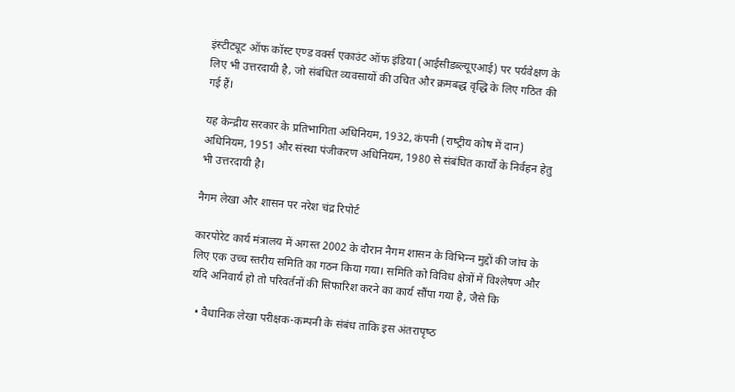इंस्‍टीट्यूट ऑफ कॉस्‍ट एण्‍ड वर्क्‍स एकाउंट ऑफ इंडिया (आईसीडब्‍ल्‍यूएआई) पर पर्यवेक्षण के लिए भी उत्तरदायी है, जो संबंधित व्‍यवसायों की उचित और क्रमबद्ध वृद्धि के लिए गठित की गई हैं।

यह केन्‍द्रीय सरकार के प्रतिभागिता अधिनियम, 1932, कंपनी (राष्‍ट्रीय कोष में दान) अधिनियम, 1951 और संस्‍था पंजीकरण अधिनियम, 1980 से संबंधित कार्यों के निर्वहन हेतु भी उत्तरदायी है।

नैगम लेखा और शासन पर नरेश चंद्र रिपोर्ट

कारपोरेट कार्य मंत्रालय में अगस्‍त 2002 के दौरान नैगम शासन के विभिन्‍न मुद्दों की जांच के लिए एक उच्‍च स्‍तरीय समिति का गठन किया गया। समिति को विविध क्षेत्रों में विश्‍लेषण और यदि अनिवार्य हो तो परिवर्तनों की सिफारिश करने का कार्य सौंपा गया है, जैसे कि

  • वैधानिक लेखा परीक्षक-कम्‍पनी के संबंध ताकि इस अंतरापृष्‍ठ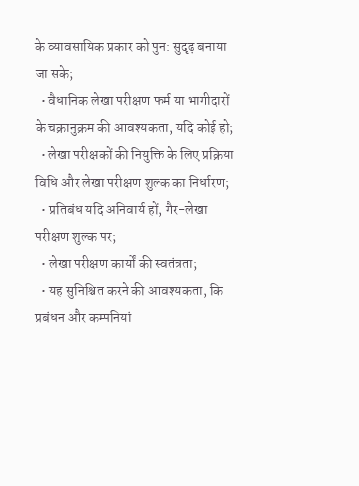के व्‍यावसायिक प्रकार को पुन: सुदृढ़ बनाया जा सके;
  • वैधानिक लेखा परीक्षण फर्म या भागीदारों के चक्रानुक्रम की आवश्‍यकता, यदि कोई हो;
  • लेखा परीक्षकों की नियुक्ति के लिए प्रक्रिया विधि और लेखा परीक्षण शुल्‍क का निर्धारण;
  • प्रतिबंध यदि अनिवार्य हों, गैर-लेखा परीक्षण शुल्‍क पर;
  • लेखा परीक्षण कार्यों की स्‍वतंत्रता;
  • यह सुनिश्चित करने की आवश्‍यकता, कि प्रबंधन और कम्‍पनियां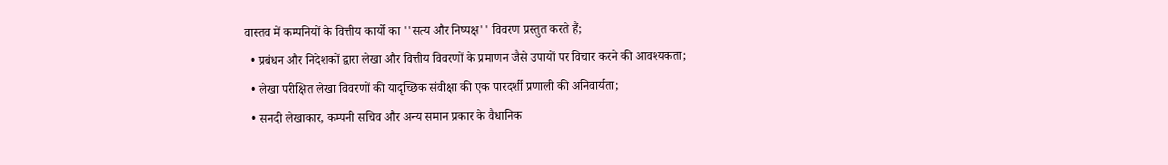वास्‍तव में कम्‍पनियों के वित्तीय कार्यो का ''सत्‍य और निष्‍पक्ष'' विवरण प्रस्‍तुत करते हैं;
  • प्रबंधन और निदेशकों द्वारा लेखा और वित्तीय विवरणों के प्रमाणन जैसे उपायों पर विचार करने की आवश्‍यकता;
  • लेखा परीक्षित लेखा विवरणों की यादृच्छिक संवीक्षा की एक पारदर्शी प्रणाली की अनिवार्यता;
  • सनदी लेखाकार, कम्‍पनी सचिव और अन्‍य समान प्रकार के वैधानिक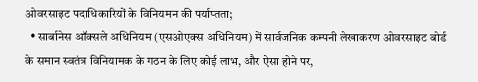ओवरसाइट पदाधिकारियों के विनियमन की पर्याप्‍तता;
  • सार्बानेस ऑक्‍सले अधिनियम (एसओएक्‍स अधिनियम) में सार्वजनिक कम्‍पनी लेखाकरण ओवरसाइट बोर्ड के समान स्‍वतंत्र विनियामक के गठन के लिए कोई लाभ, और ऐसा होने पर,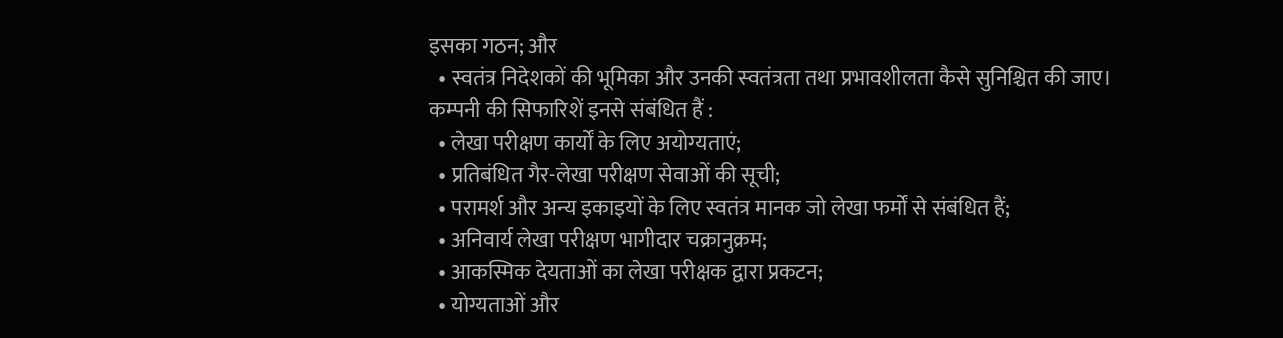इसका गठन; और
  • स्‍वतंत्र निदेशकों की भूमिका और उनकी स्‍वतंत्रता तथा प्रभावशीलता कैसे सुनिश्चित की जाए।
कम्‍पनी की सिफारिशें इनसे संबंधित हैं :
  • लेखा परीक्षण कार्यों के लिए अयोग्‍यताएं;
  • प्रतिबंधित गैर-लेखा परीक्षण सेवाओं की सूची;
  • परामर्श और अन्‍य इकाइयों के लिए स्‍वतंत्र मानक जो लेखा फर्मों से संबंधित हैं;
  • अनिवार्य लेखा परीक्षण भागीदार चक्रानुक्रम;
  • आकस्मिक देयताओं का लेखा परीक्षक द्वारा प्रकटन;
  • योग्‍यताओं और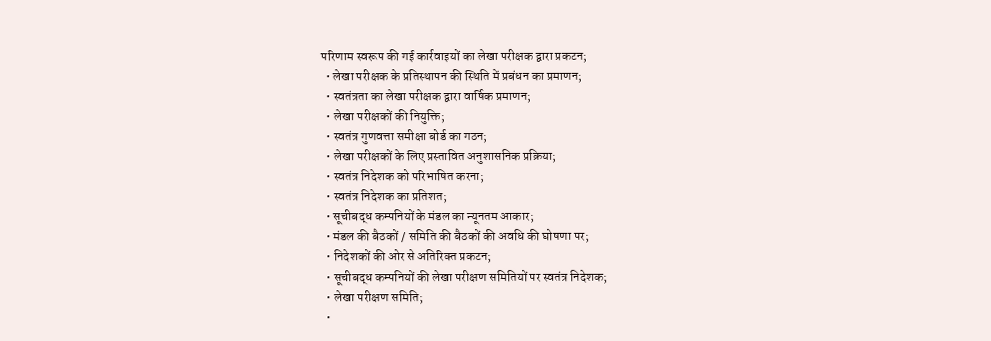परिणाम स्‍वरूप की गई कार्रवाइयों का लेखा परीक्षक द्वारा प्रकटन;
  • लेखा परीक्षक के प्रतिस्‍थापन की स्थिति में प्रबंधन का प्रमाणन;
  • स्‍वतंत्रता का लेखा परीक्षक द्वारा वार्षिक प्रमाणन;
  • लेखा परीक्षकों की नियुक्ति;
  • स्‍वतंत्र गुणवत्ता समीक्षा बोर्ड का गठन;
  • लेखा परीक्षकों के लिए प्रस्‍तावित अनुशासनिक प्रक्रिया;
  • स्‍वतंत्र निदेशक को परिभाषित करना;
  • स्‍वतंत्र निदेशक का प्रतिशत;
  • सूचीबद्ध कम्‍पनियों के मंडल का न्‍यूनतम आकार;
  • मंडल की बैठकों / समिति की बैठकों की अवधि की घोषणा पर;
  • निदेशकों की ओर से अतिरिक्‍त प्रकटन;
  • सूचीबद्ध कम्‍पनियों की लेखा परीक्षण समितियों पर स्‍वतंत्र निदेशक;
  • लेखा परीक्षण समिति;
  •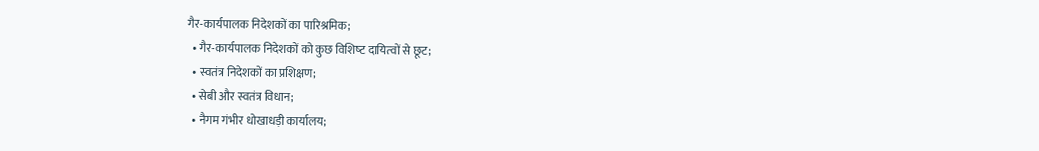गैर-कार्यपालक निदेशकों का पारिश्रमिक;
  • गैर-कार्यपालक निदेशकों को कुछ विशिष्‍ट दायित्‍वों से छूट;
  • स्‍वतंत्र निदेशकों का प्रशिक्षण;
  • सेबी और स्‍वतंत्र विधान;
  • नैगम गंभीर धोखाधड़ी कार्यालय;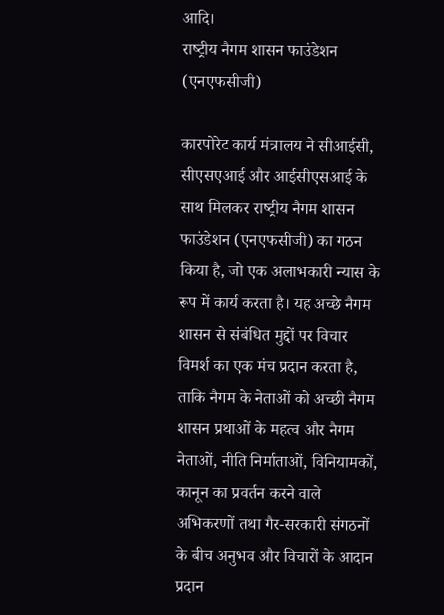आदि।
राष्‍ट्रीय नैगम शासन फाउंडेशन (एनएफसीजी)

कारपोरेट कार्य मंत्रालय ने सीआईसी, सीएसएआई और आईसीएसआई के साथ मिलकर राष्‍ट्रीय नैगम शासन फाउंडेशन (एनएफसीजी) का गठन किया है, जो एक अलाभकारी न्‍यास के रूप में कार्य करता है। यह अच्‍छे नैगम शासन से संबंधित मुद्दों पर विचार विमर्श का एक मंच प्रदान करता है, ताकि नैगम के नेताओं को अच्‍छी नैगम शासन प्रथाओं के महत्‍व और नैगम नेताओं, नीति निर्माताओं, विनियामकों, कानून का प्रवर्तन करने वाले अभिकरणों तथा गैर-सरकारी संगठनों के बीच अनुभव और विचारों के आदान प्रदान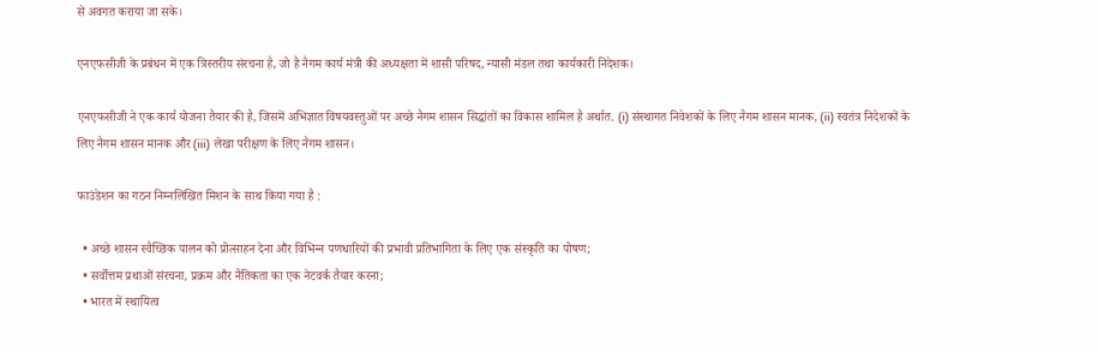से अवगत कराया जा सके।

एनएफसीजी के प्रबंधन में एक त्रिस्‍तरीय संरचना है, जो है नैगम कार्य मंत्री की अध्‍यक्ष‍ता में शासी परिषद, न्‍यासी मंडल तथा कार्यकारी निदेशक।

एनएफसीजी ने एक कार्य योजना तैयार की है, जिसमें अभिज्ञात विषयवस्‍तुओं पर अच्‍छे नैगम शासन सिद्धांतों का विकास शामिल है अर्थात. (i) संस्‍थागत निवेशकों के लिए नैगम शासन मानक, (ii) स्‍वतंत्र निदेशकों के लिए नैगम शासन मानक और (iii) लेखा परीक्षण के लिए नैगम शासन।

फाउंडेशन का गठन निम्‍नलिखित मिशन के साथ किया गया है :

  • अच्‍छे शासन स्‍वैच्छिक पालन को प्रोत्‍साहन देना और विभिन्‍न पणधारियों की प्रभावी प्रतिभागिता के लिए एक संस्‍कृति का पोषण;
  • सर्वोत्तम प्रथाओं संरचना, प्रक्रम और नैतिकता का एक नेटवर्क तैयार करना;
  • भारत में स्‍थायित्‍व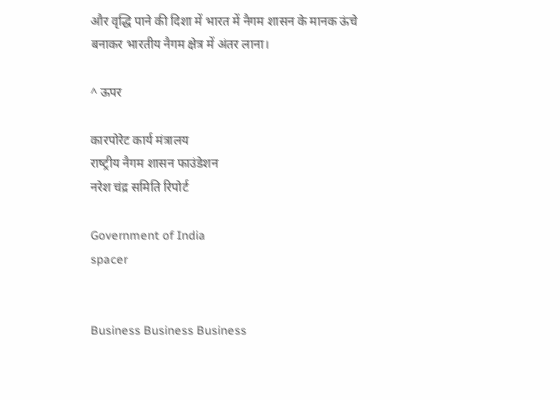और वृद्धि पाने की दिशा में भारत में नैगम शासन के मानक ऊंचे बनाकर भारतीय नैगम क्षेत्र में अंतर लाना।

^ ऊपर

कारपोरेट कार्य मंत्रालय
राष्‍ट्रीय नैगम शासन फाउंडेशन
नरेश चंद्र समिति रिपोर्ट

Government of India
spacer


Business Business Business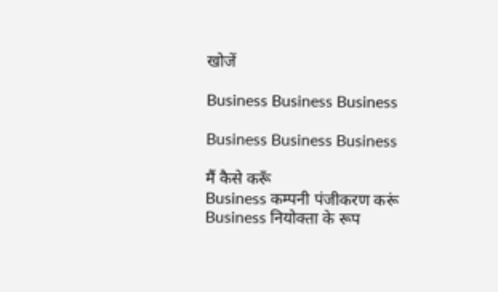खोजें

Business Business Business

Business Business Business

मैं कैसे करूँ
Business कम्‍पनी पंजीकरण करूं
Business नियोक्‍ता के रूप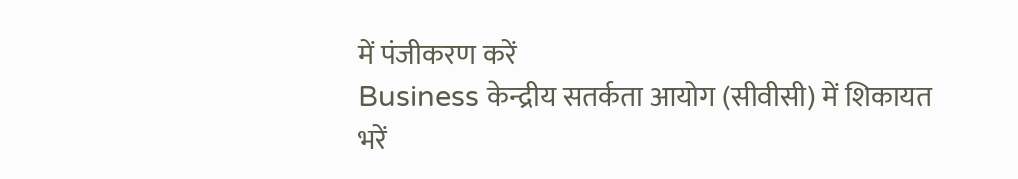में पंजीकरण करें
Business केन्‍द्रीय सतर्कता आयोग (सीवीसी) में शिकायत भरें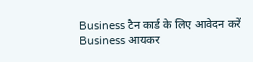Business टैन कार्ड के लिए आवेदन करें
Business आयकर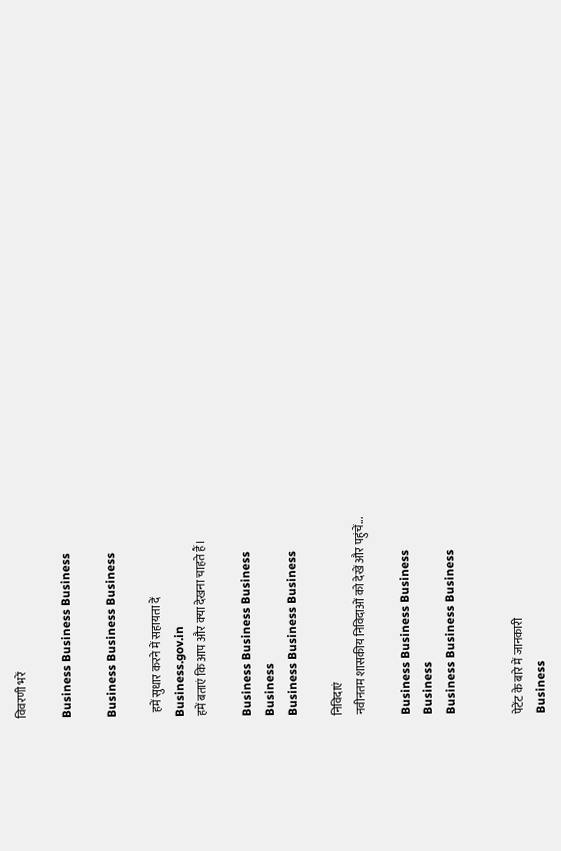विवरणी भरें

Business Business Business

Business Business Business

  हमें सुधार करने में सहायता दें
Business.gov.in
हमें बताएं कि आप और क्‍या देखना चाहते हैं।

Business Business Business
Business
Business Business Business

निविदाएं
नवीनतम शासकीय निविदाओं को देखें और पहुंचें...

Business Business Business
Business
Business Business Business


पेटेंट के बारे में जानकारी
Business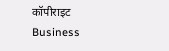कॉपीराइट
Business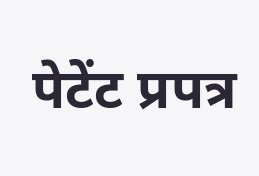पेटेंट प्रपत्र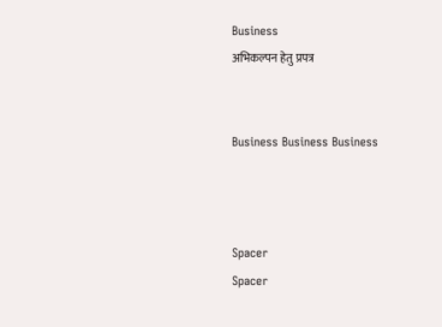Business
अभिकल्पन हेतु प्रपत्र


Business Business Business



Spacer
Spacer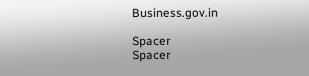Business.gov.in

Spacer
Spacer